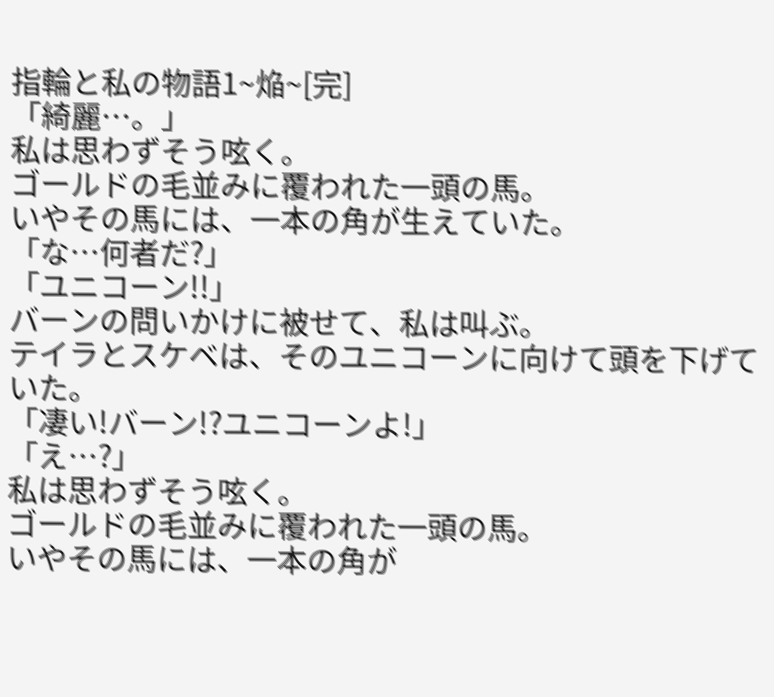指輪と私の物語1~焔~[完]
「綺麗…。」
私は思わずそう呟く。
ゴールドの毛並みに覆われた一頭の馬。
いやその馬には、一本の角が生えていた。
「な…何者だ?」
「ユニコーン!!」
バーンの問いかけに被せて、私は叫ぶ。
テイラとスケベは、そのユニコーンに向けて頭を下げていた。
「凄い!バーン!?ユニコーンよ!」
「え…?」
私は思わずそう呟く。
ゴールドの毛並みに覆われた一頭の馬。
いやその馬には、一本の角が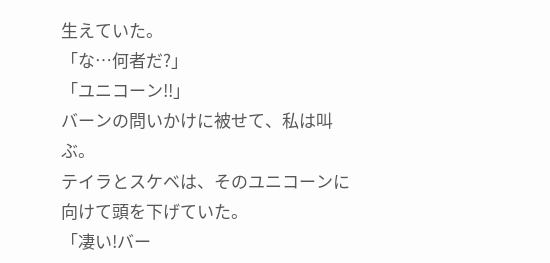生えていた。
「な…何者だ?」
「ユニコーン!!」
バーンの問いかけに被せて、私は叫ぶ。
テイラとスケベは、そのユニコーンに向けて頭を下げていた。
「凄い!バー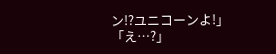ン!?ユニコーンよ!」
「え…?」